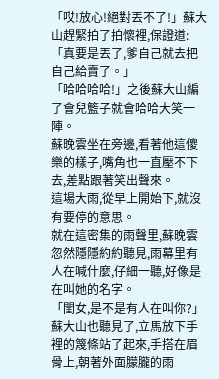「哎!放心!絕對丟不了!」蘇大山趕緊拍了拍懷裡,保證道:「真要是丟了,爹自己就去把自己給賣了。」
「哈哈哈哈!」之後蘇大山編了會兒籃子就會哈哈大笑一陣。
蘇晚雲坐在旁邊,看著他這傻樂的樣子,嘴角也一直壓不下去,差點跟著笑出聲來。
這場大雨,從早上開始下,就沒有要停的意思。
就在這密集的雨聲里,蘇晚雲忽然隱隱約約聽見,雨幕里有人在喊什麼,仔細一聽,好像是在叫她的名字。
「閨女,是不是有人在叫你?」蘇大山也聽見了,立馬放下手裡的篾條站了起來,手搭在眉骨上,朝著外面朦朧的雨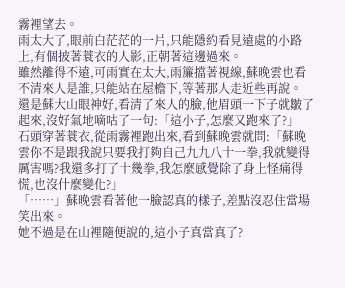霧裡望去。
雨太大了,眼前白茫茫的一片,只能隱約看見遠處的小路上,有個披著蓑衣的人影,正朝著這邊過來。
雖然離得不遠,可雨實在太大,雨簾擋著視線,蘇晚雲也看不清來人是誰,只能站在屋檐下,等著那人走近些再說。
還是蘇大山眼神好,看清了來人的臉,他眉頭一下子就皺了起來,沒好氣地嘀咕了一句:「這小子,怎麼又跑來了?」
石頭穿著蓑衣,從雨霧裡跑出來,看到蘇晚雲就問:「蘇晚雲你不是跟我說只要我打夠自己九九八十一拳,我就變得厲害嗎?我還多打了十幾拳,我怎麼感覺除了身上怪痛得慌,也沒什麼變化?」
「……」蘇晚雲看著他一臉認真的樣子,差點沒忍住當場笑出來。
她不過是在山裡隨便說的,這小子真當真了?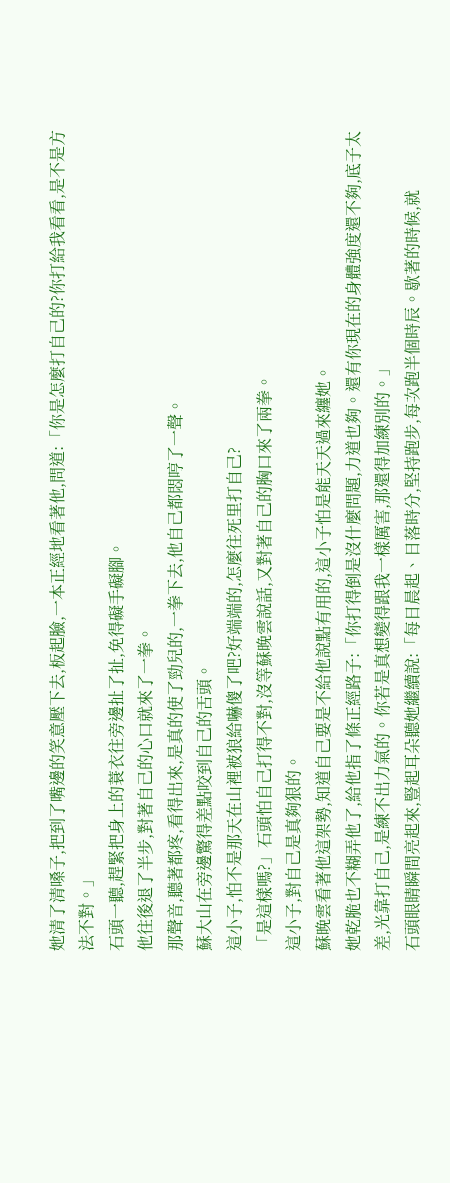她清了清嗓子,把到了嘴邊的笑意壓下去,板起臉,一本正經地看著他,問道:「你是怎麼打自己的?你打給我看看,是不是方法不對。」
石頭一聽,趕緊把身上的蓑衣往旁邊扯了扯,免得礙手礙腳。
他往後退了半步,對著自己的心口就來了一拳。
那聲音,聽著都疼,看得出來,是真的使了勁兒的,一拳下去,他自己都悶哼了一聲。
蘇大山在旁邊驚得差點咬到自己的舌頭。
這小子,怕不是那天在山裡被狼給嚇傻了吧?好端端的,怎麼往死里打自己?
「是這樣嗎?」石頭怕自己打得不對,沒等蘇晚雲說話,又對著自己的胸口來了兩拳。
這小子,對自己是真夠狠的。
蘇晚雲看著他這架勢,知道自己要是不給他說點有用的,這小子怕是能天天過來纏她。
她乾脆也不糊弄他了,給他指了條正經路子:「你打得倒是沒什麼問題,力道也夠。還有你現在的身體強度還不夠,底子太差,光靠打自己,是練不出力氣的。你若是真想變得跟我一樣厲害,那還得加練別的。」
石頭眼睛瞬間亮起來,豎起耳朵聽她繼續說:「每日晨起、日落時分,堅持跑步,每次跑半個時辰。歇著的時候,就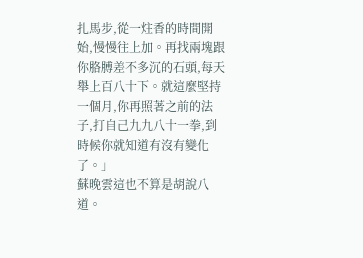扎馬步,從一炷香的時間開始,慢慢往上加。再找兩塊跟你胳膊差不多沉的石頭,每天舉上百八十下。就這麼堅持一個月,你再照著之前的法子,打自己九九八十一拳,到時候你就知道有沒有變化了。」
蘇晚雲這也不算是胡說八道。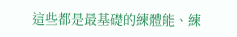這些都是最基礎的練體能、練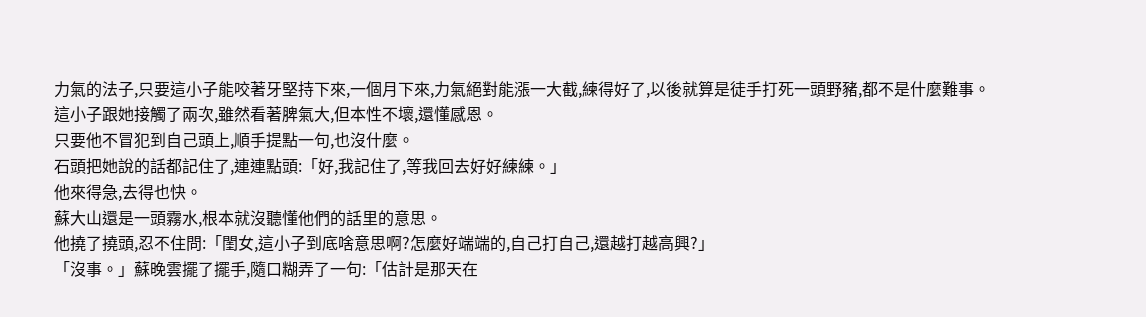力氣的法子,只要這小子能咬著牙堅持下來,一個月下來,力氣絕對能漲一大截,練得好了,以後就算是徒手打死一頭野豬,都不是什麼難事。
這小子跟她接觸了兩次,雖然看著脾氣大,但本性不壞,還懂感恩。
只要他不冒犯到自己頭上,順手提點一句,也沒什麼。
石頭把她說的話都記住了,連連點頭:「好,我記住了,等我回去好好練練。」
他來得急,去得也快。
蘇大山還是一頭霧水,根本就沒聽懂他們的話里的意思。
他撓了撓頭,忍不住問:「閨女,這小子到底啥意思啊?怎麼好端端的,自己打自己,還越打越高興?」
「沒事。」蘇晚雲擺了擺手,隨口糊弄了一句:「估計是那天在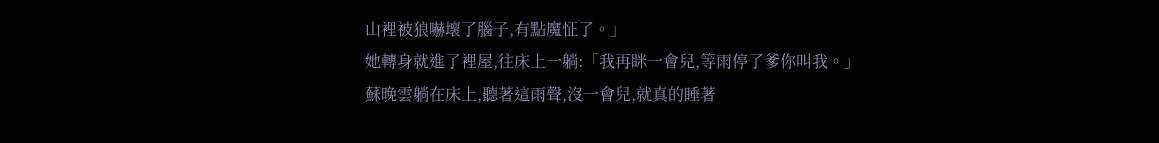山裡被狼嚇壞了腦子,有點魔怔了。」
她轉身就進了裡屋,往床上一躺:「我再眯一會兒,等雨停了爹你叫我。」
蘇晚雲躺在床上,聽著這雨聲,沒一會兒,就真的睡著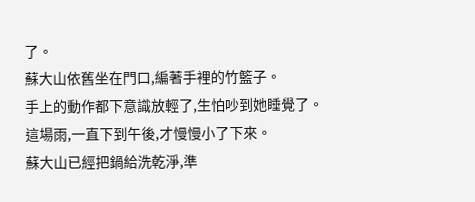了。
蘇大山依舊坐在門口,編著手裡的竹籃子。
手上的動作都下意識放輕了,生怕吵到她睡覺了。
這場雨,一直下到午後,才慢慢小了下來。
蘇大山已經把鍋給洗乾淨,準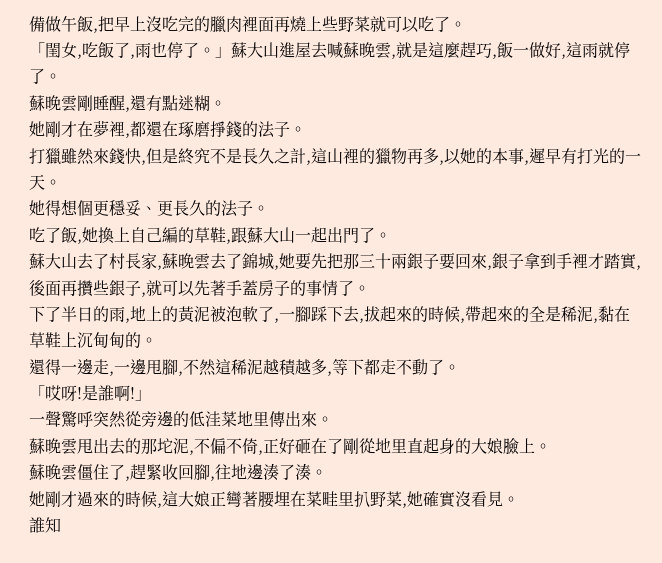備做午飯,把早上沒吃完的臘肉裡面再燒上些野菜就可以吃了。
「閨女,吃飯了,雨也停了。」蘇大山進屋去喊蘇晚雲,就是這麼趕巧,飯一做好,這雨就停了。
蘇晚雲剛睡醒,還有點迷糊。
她剛才在夢裡,都還在琢磨掙錢的法子。
打獵雖然來錢快,但是終究不是長久之計,這山裡的獵物再多,以她的本事,遲早有打光的一天。
她得想個更穩妥、更長久的法子。
吃了飯,她換上自己編的草鞋,跟蘇大山一起出門了。
蘇大山去了村長家,蘇晚雲去了錦城,她要先把那三十兩銀子要回來,銀子拿到手裡才踏實,後面再攢些銀子,就可以先著手蓋房子的事情了。
下了半日的雨,地上的黃泥被泡軟了,一腳踩下去,拔起來的時候,帶起來的全是稀泥,黏在草鞋上沉甸甸的。
還得一邊走,一邊甩腳,不然這稀泥越積越多,等下都走不動了。
「哎呀!是誰啊!」
一聲驚呼突然從旁邊的低洼菜地里傳出來。
蘇晚雲甩出去的那坨泥,不偏不倚,正好砸在了剛從地里直起身的大娘臉上。
蘇晚雲僵住了,趕緊收回腳,往地邊湊了湊。
她剛才過來的時候,這大娘正彎著腰埋在菜畦里扒野菜,她確實沒看見。
誰知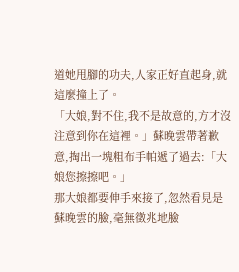道她甩腳的功夫,人家正好直起身,就這麼撞上了。
「大娘,對不住,我不是故意的,方才沒注意到你在這裡。」蘇晚雲帶著歉意,掏出一塊粗布手帕遞了過去:「大娘您擦擦吧。」
那大娘都要伸手來接了,忽然看見是蘇晚雲的臉,毫無徵兆地臉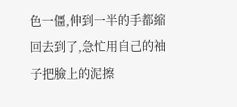色一僵,伸到一半的手都縮回去到了,急忙用自己的袖子把臉上的泥擦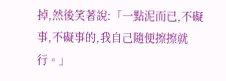掉,然後笑著說:「一點泥而已,不礙事,不礙事的,我自己隨便擦擦就行。」